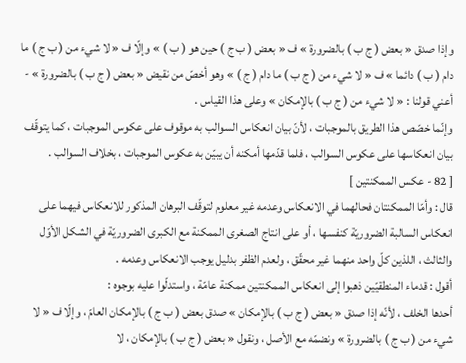وإذا صدق « بعض ( ج ب ) بالضرورة » ف « بعض ( ب ج ) حين هو ( ب ) » وإلّا ف « لا شيء من ( ب ج ) ما دام ( ب ) دائما » ف « لا شيء من ( ج ب ) ما دام ( ج ) » وهو أخصّ من نقيض « بعض ( ج ب ) بالضرورة » - أعني قولنا : « لا شيء من ( ج ب ) بالإمكان » وعلى هذا القياس .
وإنّما خصّص هذا الطريق بالموجبات ، لأنّ بيان انعكاس السوالب به موقوف على عكوس الموجبات ، كما يتوقّف بيان انعكاسها على عكوس السوالب ، فلما قدّمها أمكنه أن يبيّن به عكوس الموجبات ، بخلاف السوالب .
[ 82 - عكس الممكنتين ]
قال : وأمّا الممكنتان فحالهما في الانعكاس وعدمه غير معلوم لتوقّف البرهان المذكور للانعكاس فيهما على انعكاس السالبة الضروريّة كنفسها ، أو على انتاج الصغرى الممكنة مع الكبرى الضروريّة في الشكل الأوّل والثالث ، اللذين كلّ واحد منهما غير محقّق ، ولعدم الظفر بدليل يوجب الانعكاس وعدمه .
أقول : قدماء المنطقيّين ذهبوا إلى انعكاس الممكنتين ممكنة عامّة ، واستدلّوا عليه بوجوه :
أحدها الخلف ، لأنّه إذا صدق « بعض ( ج ب ) بالإمكان » صدق بعض ( ب ج ) بالإمكان العامّ ، وإلّا ف « لا شيء من ( ب ج ) بالضرورة » ونضمّه مع الأصل ، ونقول « بعض ( ج ب ) بالإمكان ، لا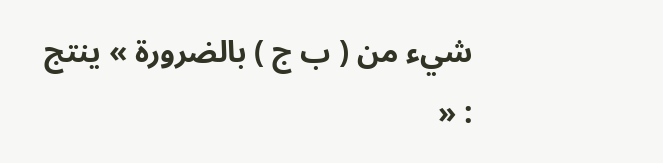شيء من ( ب ج ) بالضرورة » ينتج : «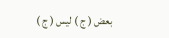بعض ( ج ) ليس ( ج )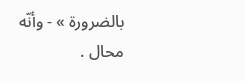بالضرورة » - وأنّه محال .